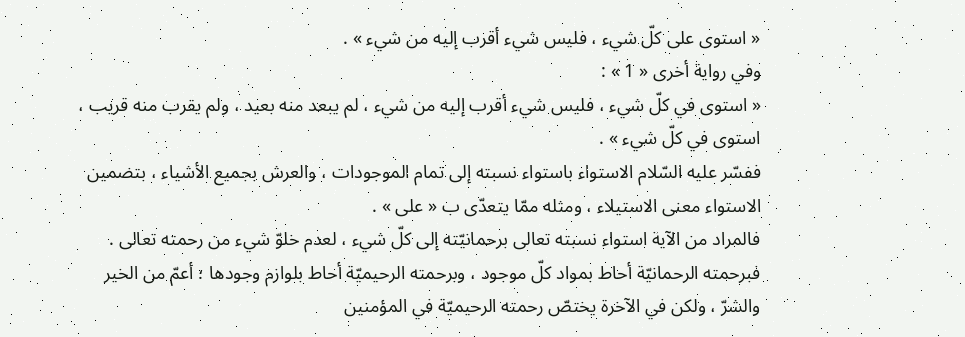« استوى على كلّ شيء ، فليس شيء أقرب إليه من شيء » .
وفي رواية أخرى « 1 » :
« استوى في كلّ شيء ، فليس شيء أقرب إليه من شيء ، لم يبعد منه بعيد ، ولم يقرب منه قريب ، استوى في كلّ شيء » .
ففسّر عليه السّلام الاستواء باستواء نسبته إلى تمام الموجودات ، والعرش بجميع الأشياء ، بتضمين الاستواء معنى الاستيلاء ، ومثله ممّا يتعدّى ب « على » .
فالمراد من الآية استواء نسبته تعالى برحمانيّته إلى كلّ شيء ، لعدم خلوّ شيء من رحمته تعالى .
فبرحمته الرحمانيّة أحاط بمواد كلّ موجود ، وبرحمته الرحيميّة أحاط بلوازم وجودها ؛ أعمّ من الخير والشرّ ، ولكن في الآخرة يختصّ رحمته الرحيميّة في المؤمنين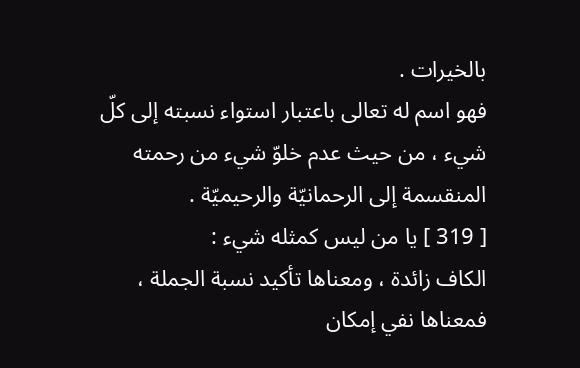بالخيرات .
فهو اسم له تعالى باعتبار استواء نسبته إلى كلّ شيء ، من حيث عدم خلوّ شيء من رحمته المنقسمة إلى الرحمانيّة والرحيميّة .
[ 319 ] يا من ليس كمثله شيء :
الكاف زائدة ، ومعناها تأكيد نسبة الجملة ، فمعناها نفي إمكان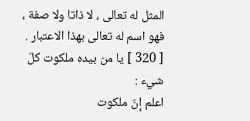المثل له تعالى ، لا ذاتا ولا صفة ، فهو اسم له تعالى بهذا الاعتبار .
[ 320 ] يا من بيده ملكوت كلّ شيء :
اعلم إنّ ملكوت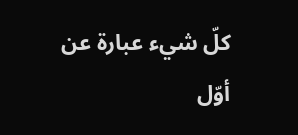كلّ شيء عبارة عن أوّل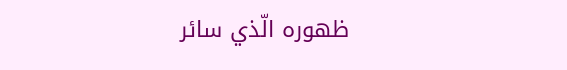ظهوره الّذي سائر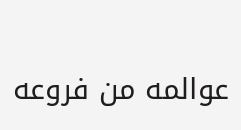عوالمه من فروعه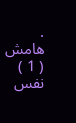.
هامش
( 1 ) نفس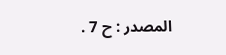المصدر : ح 7 .